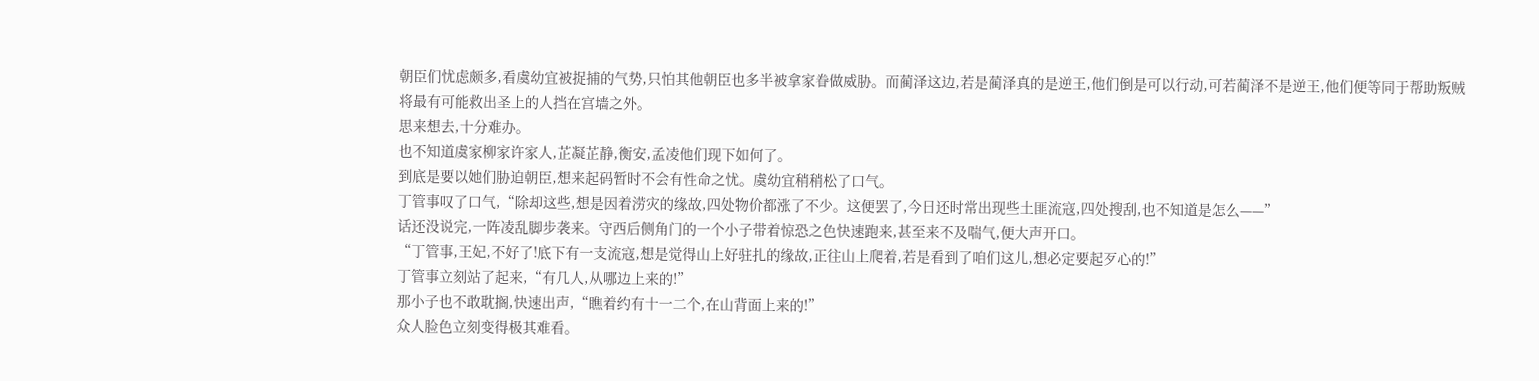朝臣们忧虑颇多,看虞幼宜被捉捕的气势,只怕其他朝臣也多半被拿家眷做威胁。而蔺泽这边,若是蔺泽真的是逆王,他们倒是可以行动,可若蔺泽不是逆王,他们便等同于帮助叛贼将最有可能救出圣上的人挡在宫墙之外。
思来想去,十分难办。
也不知道虞家柳家许家人,芷凝芷静,衡安,孟凌他们现下如何了。
到底是要以她们胁迫朝臣,想来起码暂时不会有性命之忧。虞幼宜稍稍松了口气。
丁管事叹了口气,“除却这些,想是因着涝灾的缘故,四处物价都涨了不少。这便罢了,今日还时常出现些土匪流寇,四处搜刮,也不知道是怎么——”
话还没说完,一阵凌乱脚步袭来。守西后侧角门的一个小子带着惊恐之色快速跑来,甚至来不及喘气,便大声开口。
“丁管事,王妃,不好了!底下有一支流寇,想是觉得山上好驻扎的缘故,正往山上爬着,若是看到了咱们这儿,想必定要起歹心的!”
丁管事立刻站了起来,“有几人,从哪边上来的!”
那小子也不敢耽搁,快速出声,“瞧着约有十一二个,在山背面上来的!”
众人脸色立刻变得极其难看。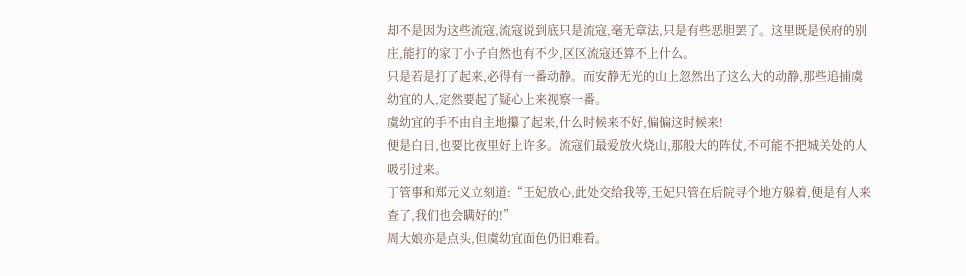却不是因为这些流寇,流寇说到底只是流寇,毫无章法,只是有些恶胆罢了。这里既是侯府的别庄,能打的家丁小子自然也有不少,区区流寇还算不上什么。
只是若是打了起来,必得有一番动静。而安静无光的山上忽然出了这么大的动静,那些追捕虞幼宜的人,定然要起了疑心上来视察一番。
虞幼宜的手不由自主地攥了起来,什么时候来不好,偏偏这时候来!
便是白日,也要比夜里好上许多。流寇们最爱放火烧山,那般大的阵仗,不可能不把城关处的人吸引过来。
丁管事和郑元义立刻道:“王妃放心,此处交给我等,王妃只管在后院寻个地方躲着,便是有人来查了,我们也会瞒好的!”
周大娘亦是点头,但虞幼宜面色仍旧难看。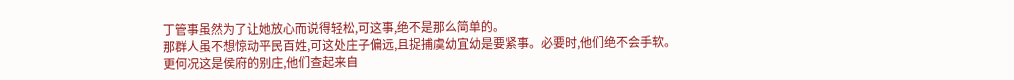丁管事虽然为了让她放心而说得轻松,可这事,绝不是那么简单的。
那群人虽不想惊动平民百姓,可这处庄子偏远,且捉捕虞幼宜幼是要紧事。必要时,他们绝不会手软。
更何况这是侯府的别庄,他们查起来自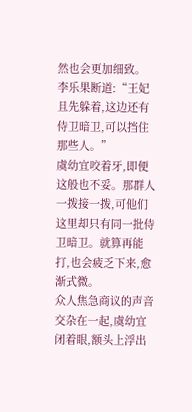然也会更加细致。
李乐果断道:“王妃且先躲着,这边还有侍卫暗卫,可以挡住那些人。”
虞幼宜咬着牙,即便这般也不妥。那群人一拨接一拨,可他们这里却只有同一批侍卫暗卫。就算再能打,也会疲乏下来,愈渐式微。
众人焦急商议的声音交杂在一起,虞幼宜闭着眼,额头上浮出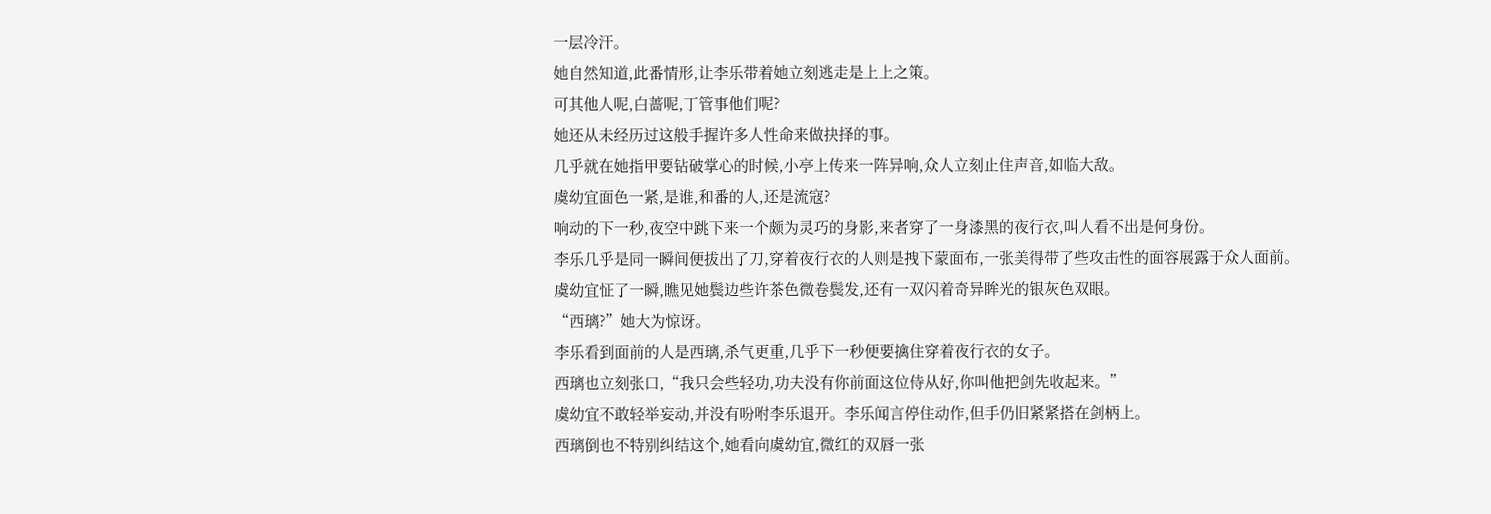一层冷汗。
她自然知道,此番情形,让李乐带着她立刻逃走是上上之策。
可其他人呢,白蔷呢,丁管事他们呢?
她还从未经历过这般手握许多人性命来做抉择的事。
几乎就在她指甲要钻破掌心的时候,小亭上传来一阵异响,众人立刻止住声音,如临大敌。
虞幼宜面色一紧,是谁,和番的人,还是流寇?
响动的下一秒,夜空中跳下来一个颇为灵巧的身影,来者穿了一身漆黑的夜行衣,叫人看不出是何身份。
李乐几乎是同一瞬间便拔出了刀,穿着夜行衣的人则是拽下蒙面布,一张美得带了些攻击性的面容展露于众人面前。
虞幼宜怔了一瞬,瞧见她鬓边些许茶色微卷鬓发,还有一双闪着奇异眸光的银灰色双眼。
“西璃?”她大为惊讶。
李乐看到面前的人是西璃,杀气更重,几乎下一秒便要擒住穿着夜行衣的女子。
西璃也立刻张口,“我只会些轻功,功夫没有你前面这位侍从好,你叫他把剑先收起来。”
虞幼宜不敢轻举妄动,并没有吩咐李乐退开。李乐闻言停住动作,但手仍旧紧紧搭在剑柄上。
西璃倒也不特别纠结这个,她看向虞幼宜,微红的双唇一张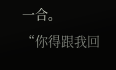一合。
“你得跟我回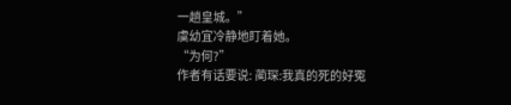一趟皇城。”
虞幼宜冷静地盯着她。
“为何?”
作者有话要说: 蔺琛:我真的死的好冤